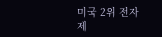미국 2위 전자제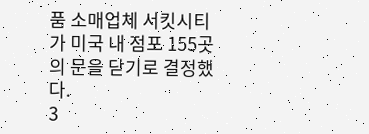품 소매업체 서킷시티가 미국 내 점포 155곳의 문을 닫기로 결정했다.
3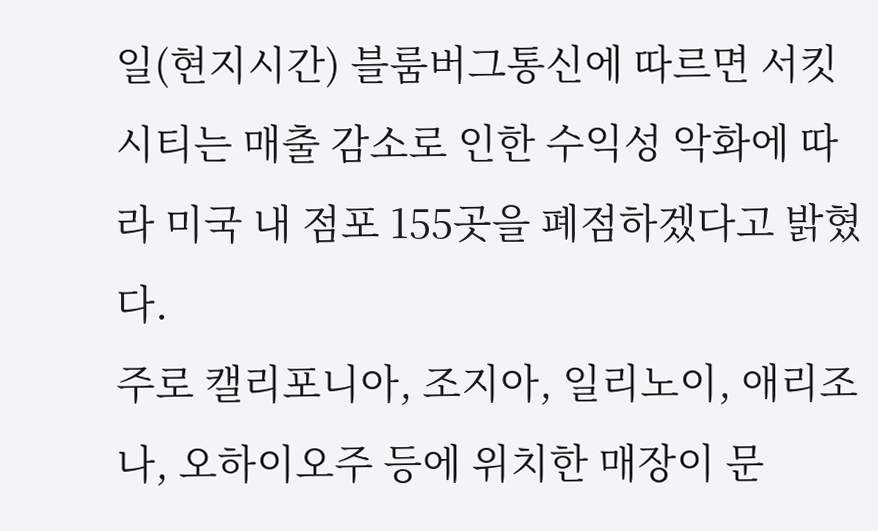일(현지시간) 블룸버그통신에 따르면 서킷시티는 매출 감소로 인한 수익성 악화에 따라 미국 내 점포 155곳을 폐점하겠다고 밝혔다.
주로 캘리포니아, 조지아, 일리노이, 애리조나, 오하이오주 등에 위치한 매장이 문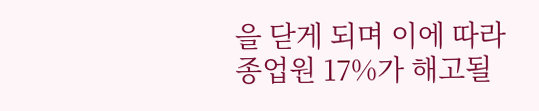을 닫게 되며 이에 따라 종업원 17%가 해고될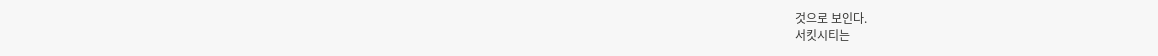것으로 보인다.
서킷시티는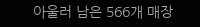아울러 남은 566개 매장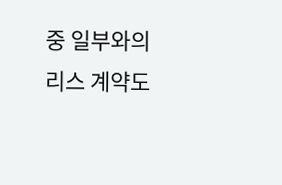중 일부와의 리스 계약도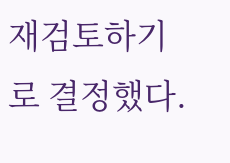재검토하기로 결정했다.